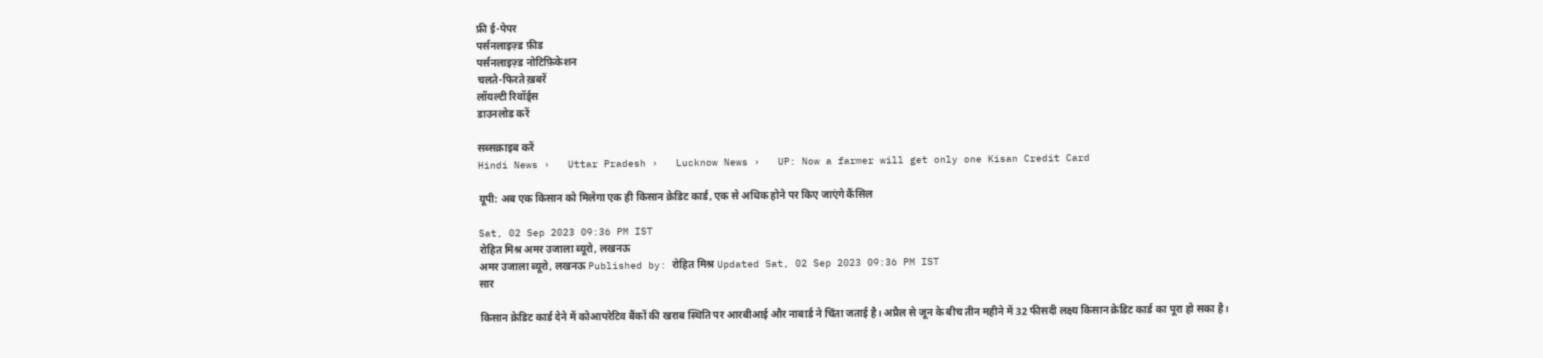फ्री ई-पेपर
पर्सनलाइज़्ड फ़ीड
पर्सनलाइज़्ड नोटिफ़िकेशन
चलते-फिरते ख़बरें
लॉयल्टी रिवॉर्ड्स
डाउनलोड करें

सब्सक्राइब करें
Hindi News ›   Uttar Pradesh ›   Lucknow News ›   UP: Now a farmer will get only one Kisan Credit Card

यूपी: अब एक किसान को मिलेगा एक ही किसान क्रेडिट कार्ड, एक से अधिक होने पर किए जाएंगे कैंसिल

Sat, 02 Sep 2023 09:36 PM IST
रोहित मिश्र अमर उजाला ब्यूरो, लखनऊ
अमर उजाला ब्यूरो, लखनऊ Published by: रोहित मिश्र Updated Sat, 02 Sep 2023 09:36 PM IST
सार

किसान क्रेडिट कार्ड देने में कोआपरेटिव बैंकों की खराब स्थिति पर आरबीआई और नाबार्ड ने चिंता जताई है। अप्रैल से जून के बीच तीन महीने में 32 फीसदी लक्ष्य किसान क्रेडिट कार्ड का पूरा हो सका है।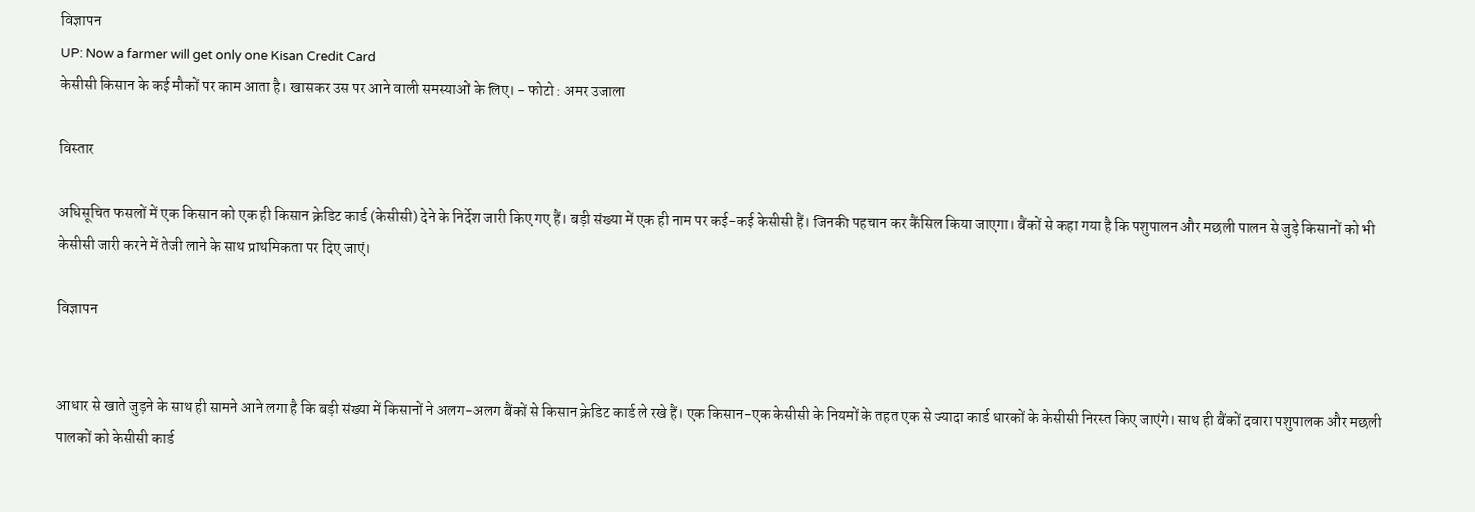विज्ञापन
UP: Now a farmer will get only one Kisan Credit Card
केसीसी किसान के कई मौकों पर काम आता है। खासकर उस पर आने वाली समस्याओं के लिए। - फोटो : अमर उजाला

विस्तार

अधिसूचित फसलों में एक किसान को एक ही किसान क्रेडिट कार्ड (केसीसी) देने के निर्देश जारी किए गए हैं। बड़ी संख्या में एक ही नाम पर कई-कई केसीसी हैं। जिनकी पहचान कर कैंसिल किया जाएगा। बैंकों से कहा गया है कि पशुपालन और मछली पालन से जुड़े किसानों को भी केसीसी जारी करने में तेजी लाने के साथ प्राथमिकता पर दिए जाएं।

विज्ञापन


आधार से खाते जुड़ने के साथ ही सामने आने लगा है कि बड़ी संख्या में किसानों ने अलग-अलग बैंकों से किसान क्रेडिट कार्ड ले रखे हैं। एक किसान-एक केसीसी के नियमों के तहत एक से ज्यादा कार्ड धारकों के केसीसी निरस्त किए जाएंगे। साथ ही बैंकों दवारा पशुपालक और मछली पालकों को केसीसी कार्ड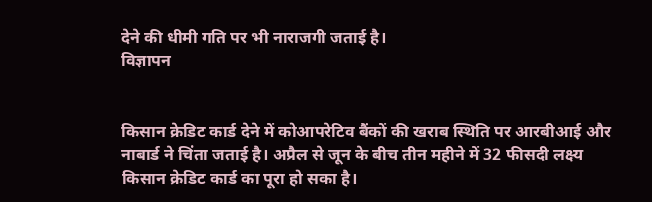देने की धीमी गति पर भी नाराजगी जताई है।
विज्ञापन


किसान क्रेडिट कार्ड देने में कोआपरेटिव बैंकों की खराब स्थिति पर आरबीआई और नाबार्ड ने चिंता जताई है। अप्रैल से जून के बीच तीन महीने में 32 फीसदी लक्ष्य किसान क्रेडिट कार्ड का पूरा हो सका है।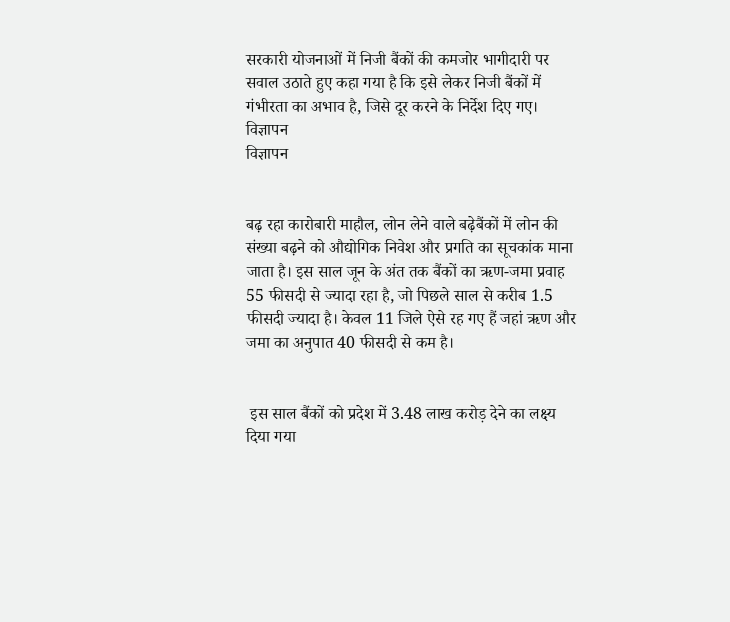सरकारी योजनाओं में निजी बैंकों की कमजोर भागीदारी पर सवाल उठाते हुए कहा गया है कि इसे लेकर निजी बैंकों में गंभीरता का अभाव है, जिसे दूर करने के निर्देश दिए गए।
विज्ञापन
विज्ञापन


बढ़ रहा कारोबारी माहौल, लोन लेने वाले बढ़ेबैंकों में लोन की संख्या बढ़ने को औद्योगिक निवेश और प्रगति का सूचकांक माना जाता है। इस साल जून के अंत तक बैंकों का ऋण-जमा प्रवाह 55 फीसदी से ज्यादा रहा है, जो पिछले साल से करीब 1.5 फीसदी ज्यादा है। केवल 11 जिले ऐसे रह गए हैं जहां ऋण और जमा का अनुपात 40 फीसदी से कम है।


 इस साल बैंकों को प्रदेश में 3.48 लाख करोड़ देने का लक्ष्य दिया गया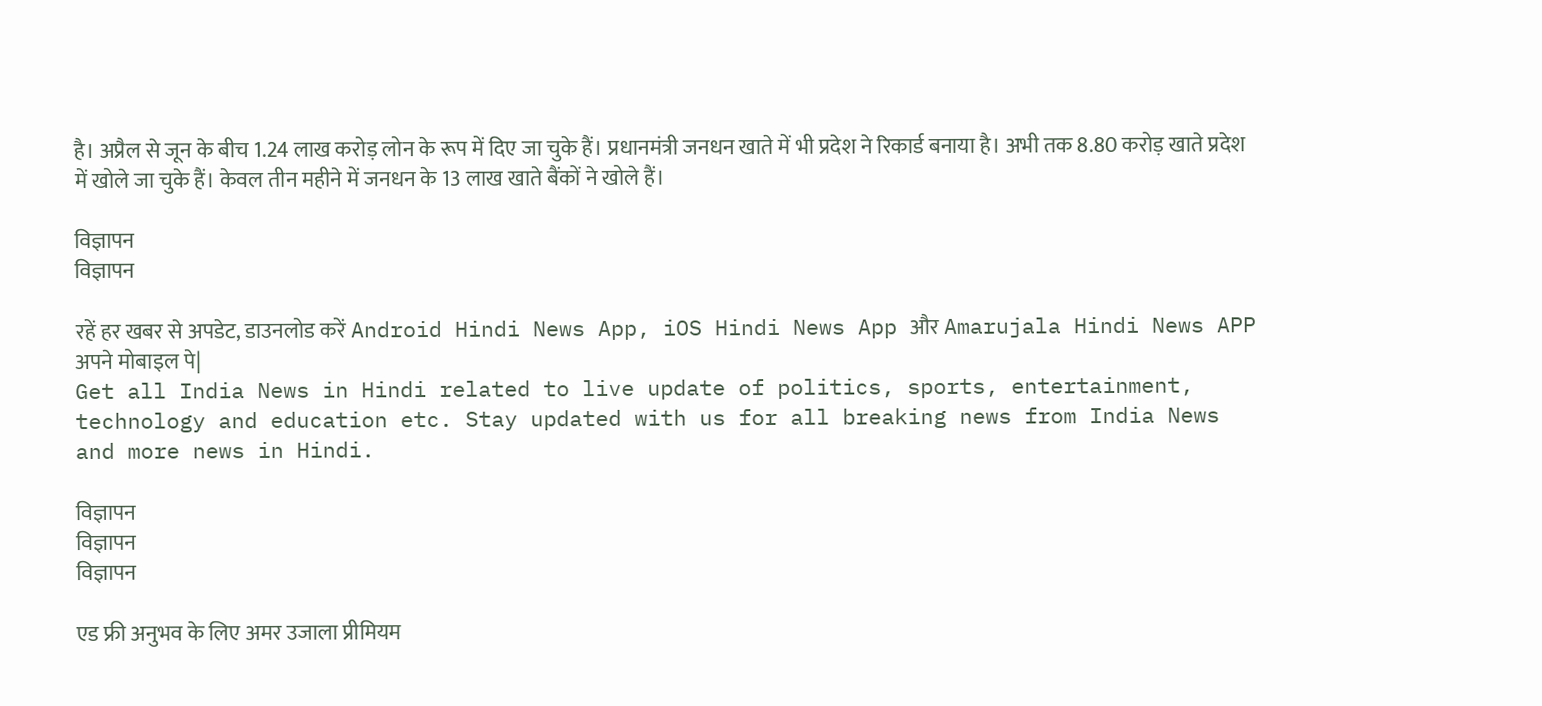है। अप्रैल से जून के बीच 1.24 लाख करोड़ लोन के रूप में दिए जा चुके हैं। प्रधानमंत्री जनधन खाते में भी प्रदेश ने रिकार्ड बनाया है। अभी तक 8.80 करोड़ खाते प्रदेश में खोले जा चुके हैं। केवल तीन महीने में जनधन के 13 लाख खाते बैंकों ने खोले हैं।

विज्ञापन
विज्ञापन

रहें हर खबर से अपडेट, डाउनलोड करें Android Hindi News App, iOS Hindi News App और Amarujala Hindi News APP अपने मोबाइल पे|
Get all India News in Hindi related to live update of politics, sports, entertainment, technology and education etc. Stay updated with us for all breaking news from India News and more news in Hindi.

विज्ञापन
विज्ञापन
विज्ञापन

एड फ्री अनुभव के लिए अमर उजाला प्रीमियम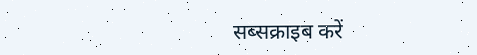सब्सक्राइब करें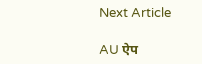Next Article

AU ऐप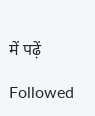में पढ़ें

Followed